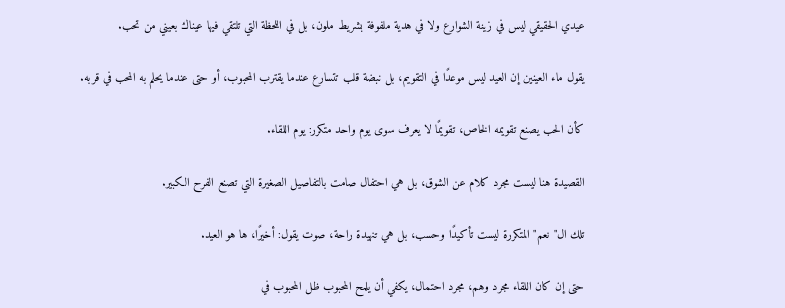عيدي الحقيقي ليس في زينة الشوارع ولا في هدية ملفوفة بشريط ملون، بل في اللحظة التي تلتقي فيها عيناك بعيني من تحب.

يقول ماء العينين إن العيد ليس موعدًا في التقويم، بل نبضة قلب تتسارع عندما يقترب المحبوب، أو حتى عندما يحلم به المحب في قربه.

كأن الحب يصنع تقويمه الخاص، تقويمًا لا يعرف سوى يوم واحد متكرر: يوم اللقاء.

القصيدة هنا ليست مجرد كلام عن الشوق، بل هي احتفال صامت بالتفاصيل الصغيرة التي تصنع الفرح الكبير.

تلك ال"نعم" المتكررة ليست تأكيدًا وحسب، بل هي تنهيدة راحة، صوت يقول: أخيرًا، ها هو العيد.

حتى إن كان اللقاء مجرد وهم، مجرد احتمال، يكفي أن يلمح المحبوب ظل المحبوب في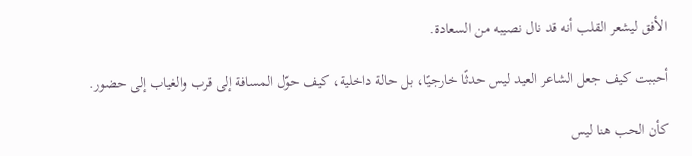الأفق ليشعر القلب أنه قد نال نصيبه من السعادة.

أحببت كيف جعل الشاعر العيد ليس حدثًا خارجيًا، بل حالة داخلية، كيف حوّل المسافة إلى قرب والغياب إلى حضور.

كأن الحب هنا ليس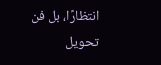انتظارًا، بل فن تحويل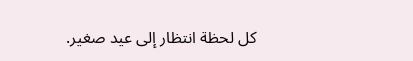كل لحظة انتظار إلى عيد صغير.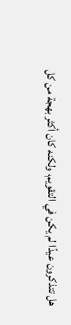هل تتذكرون عيدًا لم يكن في التقويم، ولكنه كان أكثر بهجة من كل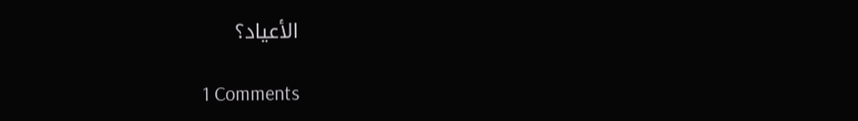الأعياد؟

1 Comments